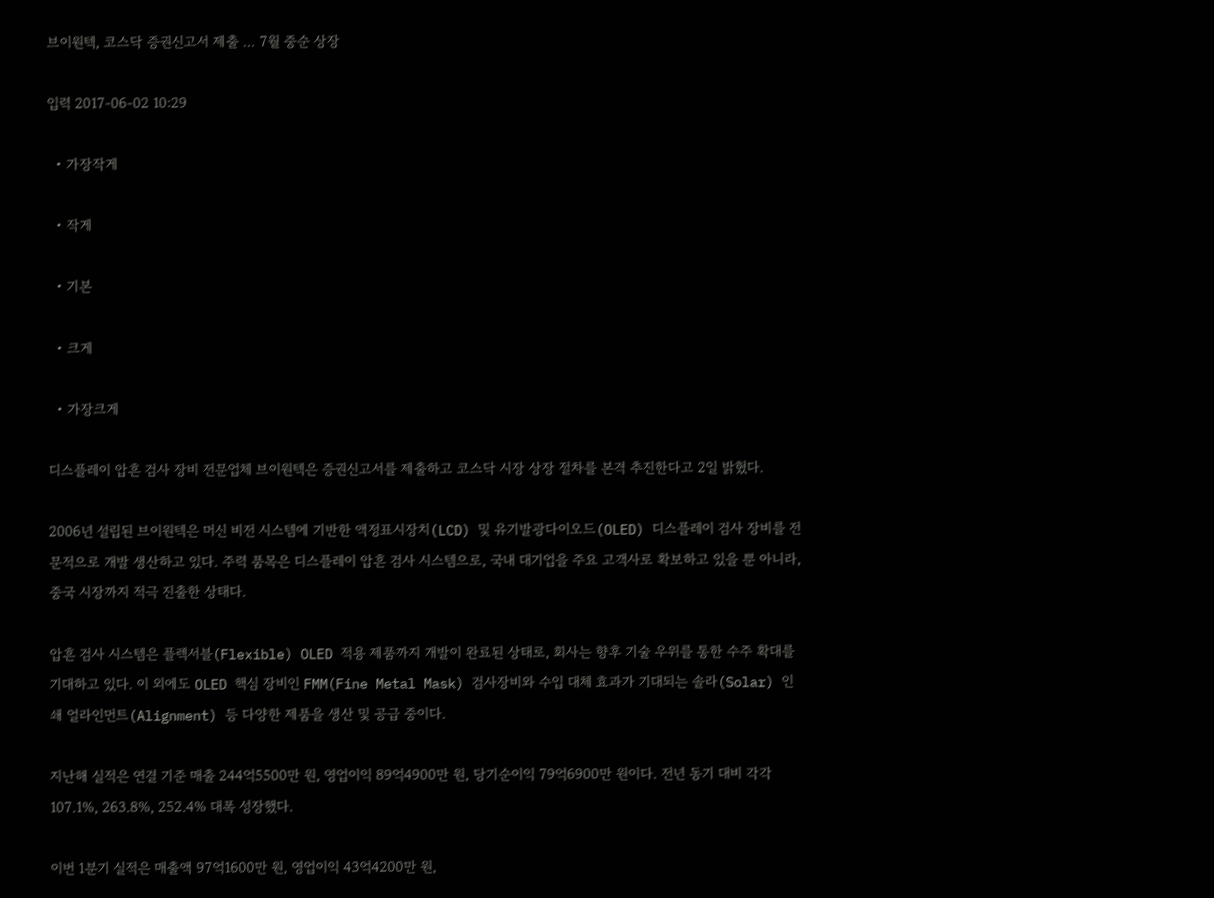브이원텍, 코스닥 증권신고서 제출 … 7월 중순 상장

입력 2017-06-02 10:29

  • 가장작게

  • 작게

  • 기본

  • 크게

  • 가장크게

디스플레이 압흔 검사 장비 전문업체 브이원텍은 증권신고서를 제출하고 코스닥 시장 상장 절차를 본격 추진한다고 2일 밝혔다.

2006년 설립된 브이원텍은 머신 비전 시스템에 기반한 액정표시장치(LCD) 및 유기발광다이오드(OLED) 디스플레이 검사 장비를 전문적으로 개발 생산하고 있다. 주력 품목은 디스플레이 압흔 검사 시스템으로, 국내 대기업을 주요 고객사로 확보하고 있을 뿐 아니라, 중국 시장까지 적극 진출한 상태다.

압흔 검사 시스템은 플렉서블(Flexible) OLED 적용 제품까지 개발이 완료된 상태로, 회사는 향후 기술 우위를 통한 수주 확대를 기대하고 있다. 이 외에도 OLED 핵심 장비인 FMM(Fine Metal Mask) 검사장비와 수입 대체 효과가 기대되는 솔라(Solar) 인쇄 얼라인먼트(Alignment) 등 다양한 제품을 생산 및 공급 중이다.

지난해 실적은 연결 기준 매출 244억5500만 원, 영업이익 89억4900만 원, 당기순이익 79억6900만 원이다. 전년 동기 대비 각각 107.1%, 263.8%, 252.4% 대폭 성장했다.

이번 1분기 실적은 매출액 97억1600만 원, 영업이익 43억4200만 원,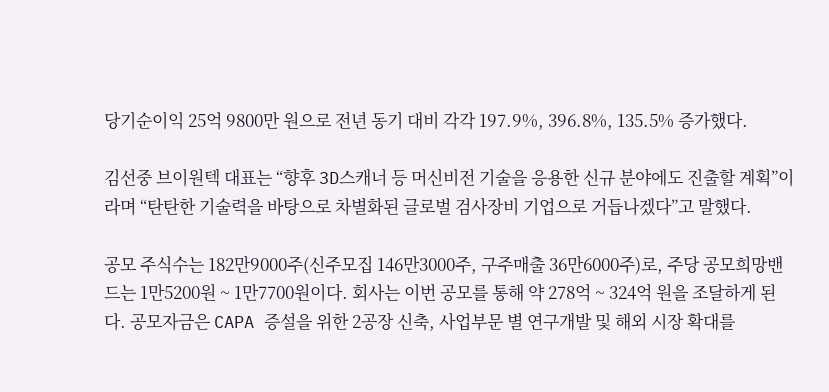당기순이익 25억 9800만 원으로 전년 동기 대비 각각 197.9%, 396.8%, 135.5% 증가했다.

김선중 브이원텍 대표는 “향후 3D스캐너 등 머신비전 기술을 응용한 신규 분야에도 진출할 계획”이라며 “탄탄한 기술력을 바탕으로 차별화된 글로벌 검사장비 기업으로 거듭나겠다”고 말했다.

공모 주식수는 182만9000주(신주모집 146만3000주, 구주매출 36만6000주)로, 주당 공모희망밴드는 1만5200원 ~ 1만7700원이다. 회사는 이번 공모를 통해 약 278억 ~ 324억 원을 조달하게 된다. 공모자금은 CAPA 증설을 위한 2공장 신축, 사업부문 별 연구개발 및 해외 시장 확대를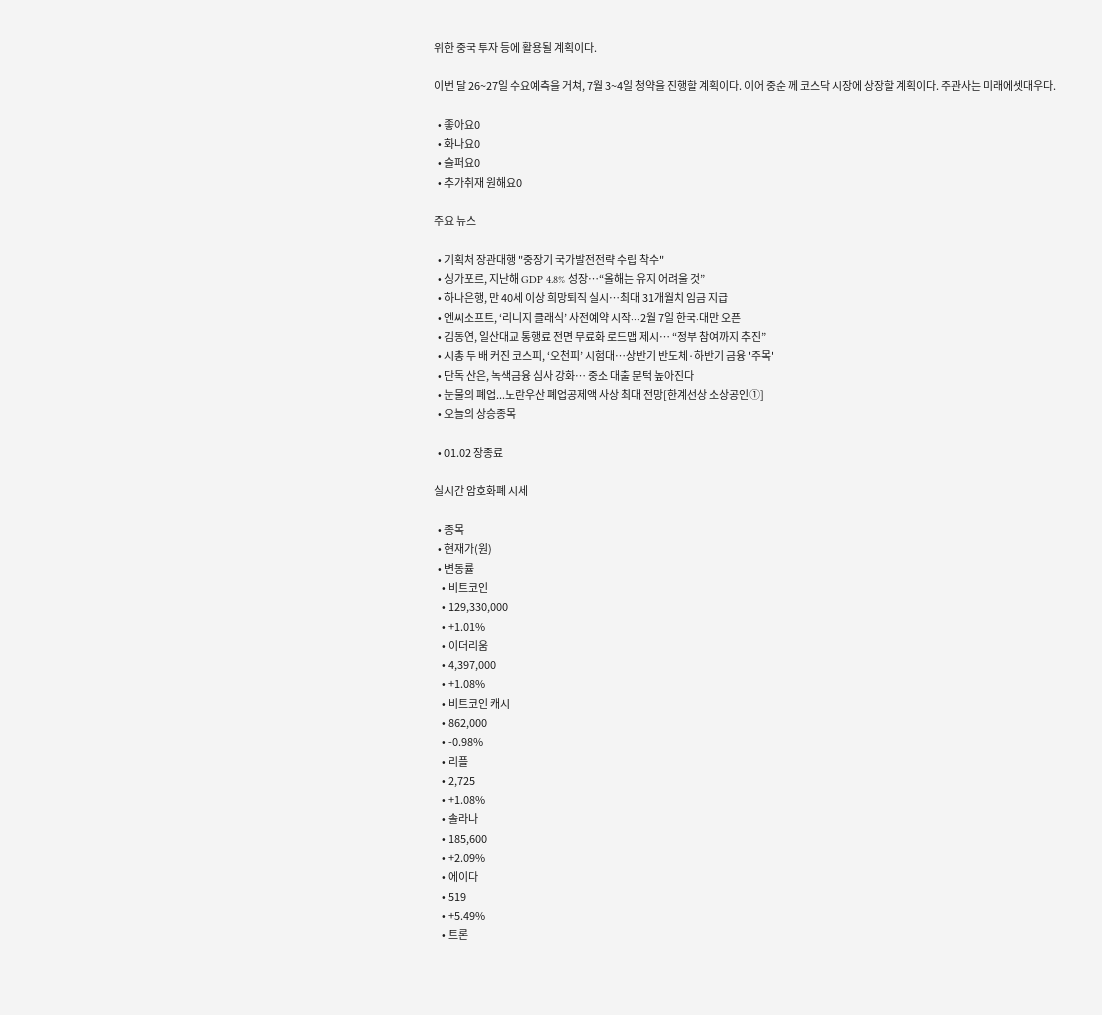위한 중국 투자 등에 활용될 계획이다.

이번 달 26~27일 수요예측을 거쳐, 7월 3~4일 청약을 진행할 계획이다. 이어 중순 께 코스닥 시장에 상장할 계획이다. 주관사는 미래에셋대우다.

  • 좋아요0
  • 화나요0
  • 슬퍼요0
  • 추가취재 원해요0

주요 뉴스

  • 기획처 장관대행 "중장기 국가발전전략 수립 착수"
  • 싱가포르, 지난해 GDP 4.8% 성장…“올해는 유지 어려울 것”
  • 하나은행, 만 40세 이상 희망퇴직 실시…최대 31개월치 임금 지급
  • 엔씨소프트, ‘리니지 클래식’ 사전예약 시작∙∙∙2월 7일 한국∙대만 오픈
  • 김동연, 일산대교 통행료 전면 무료화 로드맵 제시… “정부 참여까지 추진”
  • 시총 두 배 커진 코스피, ‘오천피’ 시험대…상반기 반도체·하반기 금융 '주목'
  • 단독 산은, 녹색금융 심사 강화… 중소 대출 문턱 높아진다
  • 눈물의 폐업...노란우산 폐업공제액 사상 최대 전망[한계선상 소상공인①]
  • 오늘의 상승종목

  • 01.02 장종료

실시간 암호화폐 시세

  • 종목
  • 현재가(원)
  • 변동률
    • 비트코인
    • 129,330,000
    • +1.01%
    • 이더리움
    • 4,397,000
    • +1.08%
    • 비트코인 캐시
    • 862,000
    • -0.98%
    • 리플
    • 2,725
    • +1.08%
    • 솔라나
    • 185,600
    • +2.09%
    • 에이다
    • 519
    • +5.49%
    • 트론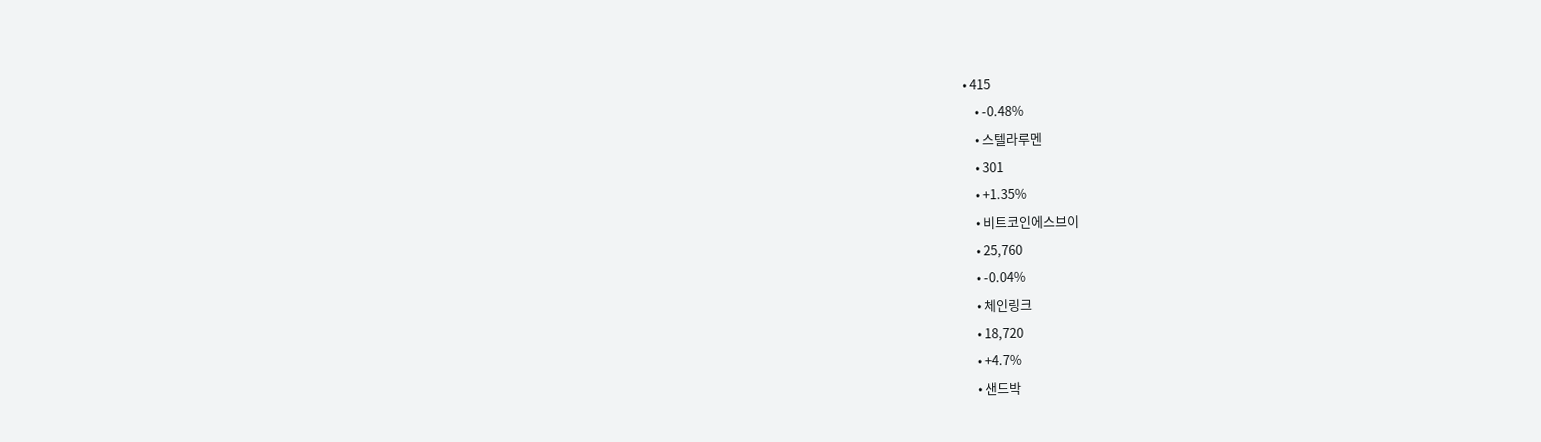• 415
    • -0.48%
    • 스텔라루멘
    • 301
    • +1.35%
    • 비트코인에스브이
    • 25,760
    • -0.04%
    • 체인링크
    • 18,720
    • +4.7%
    • 샌드박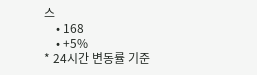스
    • 168
    • +5%
* 24시간 변동률 기준